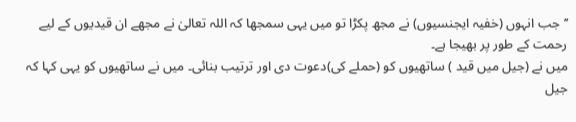’’جب انہوں (خفیہ ایجنسیوں) نے مجھ پکڑا تو میں یہی سمجھا کہ اللہ تعالیٰ نے مجھے ان قیدیوں کے لیے رحمت کے طور پر بھیجا ہے۔
میں نے (جیل میں قید ) ساتھیوں کو (حملے کی)دعوت دی اور ترتیب بنائی۔ میں نے ساتھیوں کو یہی کہا کہ جیل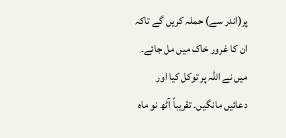پر(اندر سے) حملہ کریں گے تاکہ ان کا غرور خاک میں مل جائے۔ میں نے اللہ پر توکل کیا اور دعائیں مانگیں۔ تقریباً آٹھ نو ماہ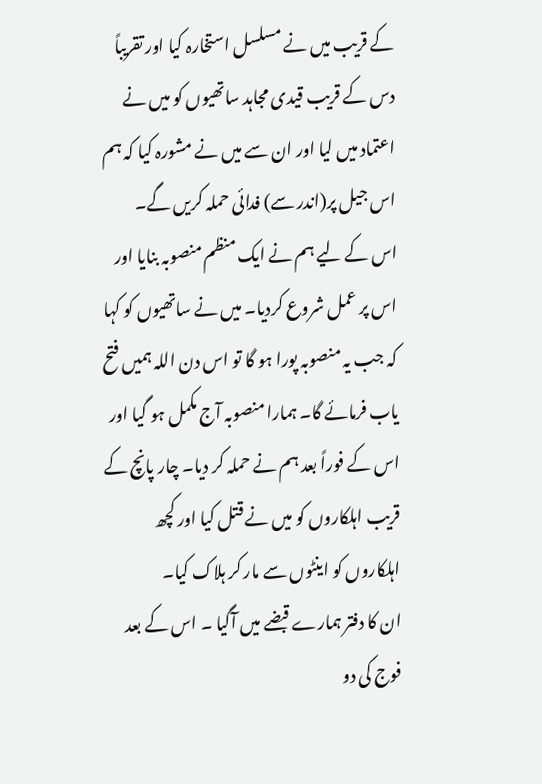کے قریب میں نے مسلسل استخارہ کیا اور تقریباً دس کے قریب قیدی مجاہد ساتھیوں کو میں نے اعتماد میں لیا اور ان سے میں نے مشورہ کیا کہ ہم اس جیل پر(اندر سے) فدائی حملہ کریں گے۔
اس کے لیے ہم نے ایک منظم منصوبہ بنایا اور اس پر عمل شروع کردیا۔ میں نے ساتھیوں کو کہا کہ جب یہ منصوبہ پورا ہو گا تو اس دن اللہ ہمیں فتح یاب فرمائے گا۔ ہمارا منصوبہ آج مکمل ہو گیا اور اس کے فوراً بعد ہم نے حملہ کر دیا۔ چار پانچ کے قریب اہلکاروں کو میں نے قتل کیا اور کچھ اہلکاروں کو اینٹوں سے مار کر ہلاک کیا۔
ان کا دفتر ہمارے قبضے میں آگیا ۔ اس کے بعد فوج کی دو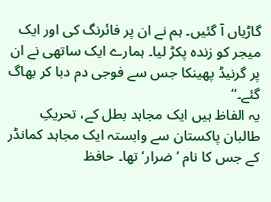گاڑیاں آ گئیں۔ ہم نے ان پر فائرنگ کی اور ایک میجر کو زندہ پکڑ لیا۔ ہمارے ایک ساتھی نے ان پر گرنیڈ پھینکا جس سے فوجی دم دبا کر بھاگ گئے۔‘‘
یہ الفاظ ہیں ایک مجاہد بطل کے، تحریکِ طالبان پاکستان سے وابستہ ایک مجاہد کمانڈر کے جس کا نام ’ضرار‘ تھا۔ حافظ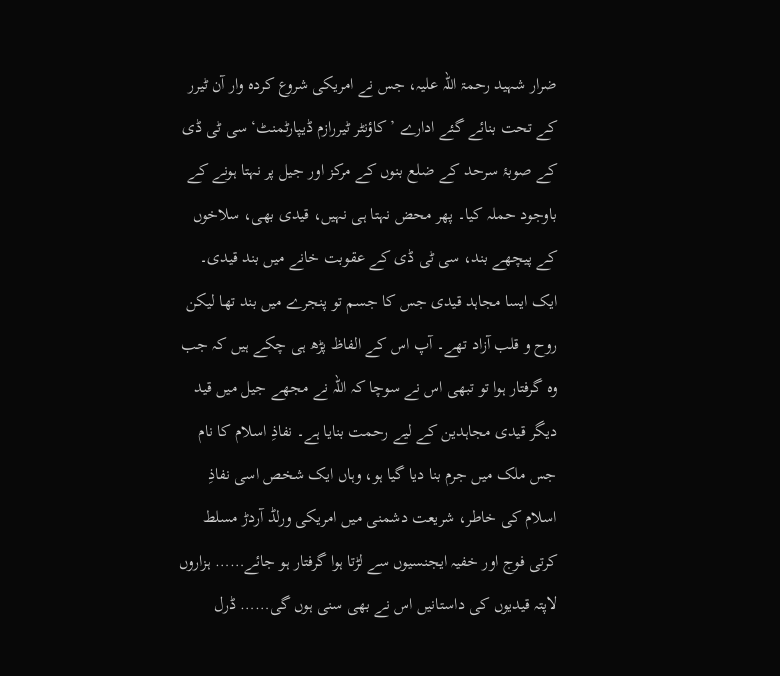ضرار شہید رحمۃ اللہ علیہ، جس نے امریکی شروع کردہ وار آن ٹیرر کے تحت بنائے گئے ادارے ’کاؤنٹر ٹیررازم ڈیپارٹمنٹ‘ سی ٹی ڈی کے صوبۂ سرحد کے ضلع بنوں کے مرکز اور جیل پر نہتا ہونے کے باوجود حملہ کیا۔ پھر محض نہتا ہی نہیں، قیدی بھی، سلاخوں کے پیچھے بند، سی ٹی ڈی کے عقوبت خانے میں بند قیدی۔ ایک ایسا مجاہد قیدی جس کا جسم تو پنجرے میں بند تھا لیکن روح و قلب آزاد تھے۔ آپ اس کے الفاظ پڑھ ہی چکے ہیں کہ جب وہ گرفتار ہوا تو تبھی اس نے سوچا کہ اللہ نے مجھے جیل میں قید دیگر قیدی مجاہدین کے لیے رحمت بنایا ہے۔ نفاذِ اسلام کا نام جس ملک میں جرم بنا دیا گیا ہو، وہاں ایک شخص اسی نفاذِ اسلام کی خاطر، شریعت دشمنی میں امریکی ورلڈ آردڑ مسلط کرتی فوج اور خفیہ ایجنسیوں سے لڑتا ہوا گرفتار ہو جائے…… ہزاروں لاپتہ قیدیوں کی داستانیں اس نے بھی سنی ہوں گی…… ڈرل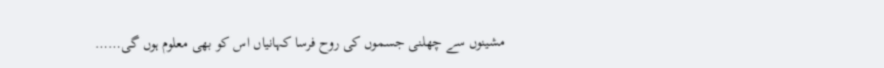مشینوں سے چھلنی جسموں کی روح فرسا کہانیاں اس کو بھی معلوم ہوں گی……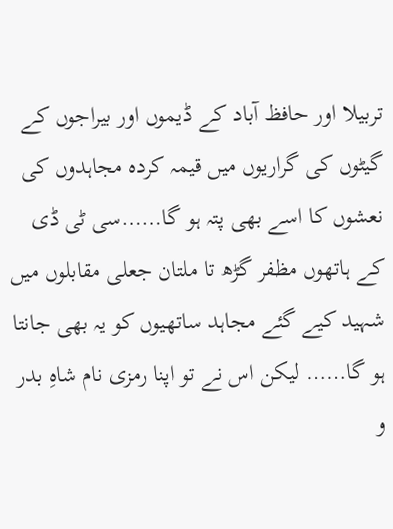تربیلا اور حافظ آباد کے ڈیموں اور بیراجوں کے گیٹوں کی گراریوں میں قیمہ کردہ مجاہدوں کی نعشوں کا اسے بھی پتہ ہو گا……سی ٹی ڈی کے ہاتھوں مظفر گڑھ تا ملتان جعلی مقابلوں میں شہید کیے گئے مجاہد ساتھیوں کو یہ بھی جانتا ہو گا…… لیکن اس نے تو اپنا رمزی نام شاہِ بدر و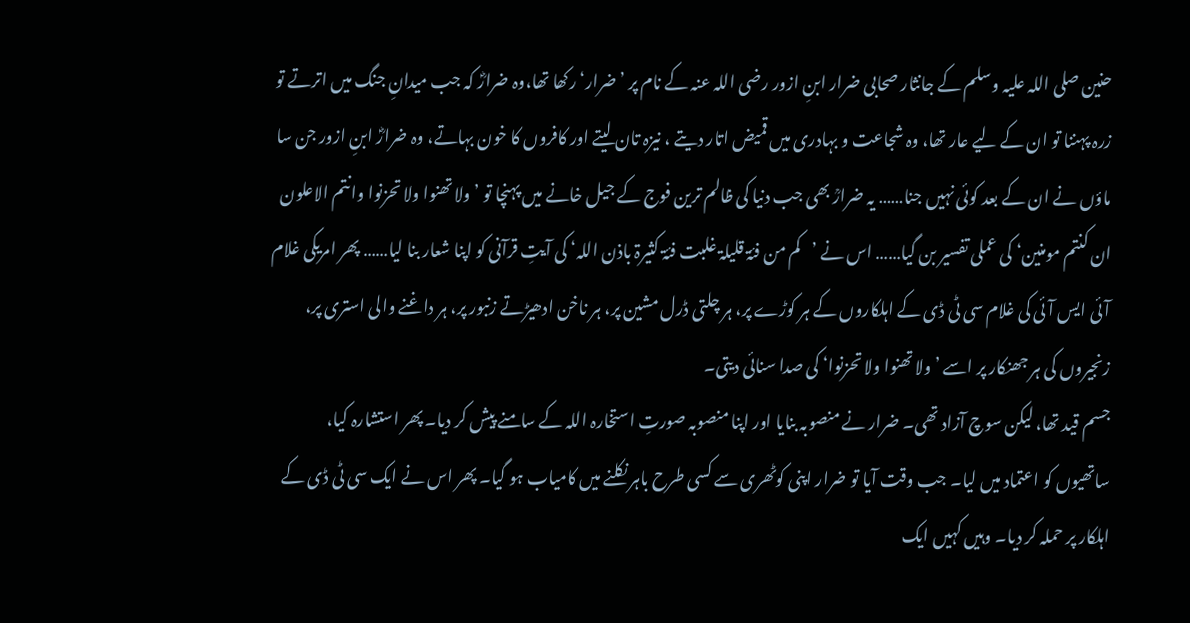حنین صلی اللہ علیہ وسلم کے جانثار صحابی ضرار ابنِ ازور رضی اللہ عنہ کے نام پر ’ضرار‘ رکھا تھا،وہ ضرارؓ کہ جب میدانِ جنگ میں اترتے تو زرہ پہننا تو ان کے لیے عار تھا، وہ شجاعت و بہادری میں قمیض اتار دیتے ، نیزہ تان لیتے اور کافروں کا خون بہاتے، وہ ضرارؓ ابنِ ازور جن سا ماؤں نے ان کے بعد کوئی نہیں جنا…… یہ ضرارؒ بھی جب دنیا کی ظالم ترین فوج کے جیل خانے میں پہنچا تو ’ولا تھنوا ولا تحزنوا وانتم الاعلون ان کنتم مومنین‘ کی عملی تفسیر بن گیا…… اس نے ’کم من فئۃ قلیلۃ غلبت فئۃ کثیرۃ باذن اللہ‘ کی آیتِ قرآنی کو اپنا شعار بنا لیا…… پھر امریکی غلام آئی ایس آئی کی غلام سی ٹی ڈی کے اہلکاروں کے ہر کوڑے پر، ہر چلتی ڈرل مشین پر، ہر ناخن ادھیڑتے زنبور پر، ہر داغنے والی استری پر، زنجیروں کی ہر جھنکار پر اسے ’ولا تھنوا ولا تحزنوا‘ کی صدا سنائی دیتی۔
جسم قید تھا، لیکن سوچ آزاد تھی۔ ضرار نے منصوبہ بنایا اور اپنا منصوبہ صورتِ استخارہ اللہ کے سامنے پیش کر دیا۔ پھر استشارہ کیا، ساتھیوں کو اعتماد میں لیا۔ جب وقت آیا تو ضرار اپنی کوٹھری سے کسی طرح باہر نکلنے میں کامیاب ہو گیا۔ پھر اس نے ایک سی ٹی ڈی کے اہلکار پر حملہ کر دیا۔ وہیں کہیں ایک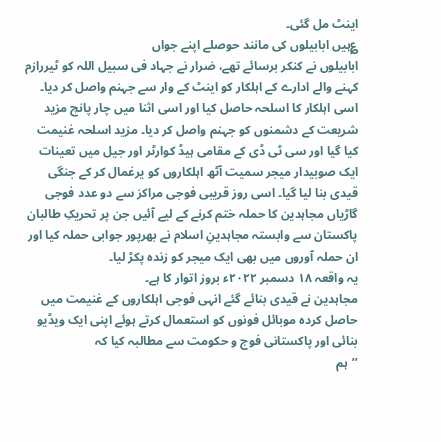اینٹ مل گئی۔
؏ہیں ابابیلوں کی مانند حوصلے اپنے جواں
ابابیلوں نے کنکر برسائے تھے، ضرار نے جہاد فی سبیل اللہ کو ٹیررازم کہنے والے ادارے کے اہلکار کو اینٹ کے وار سے جہنم واصل کر دیا۔ اسی اہلکار کا اسلحہ حاصل کیا اور اسی اثنا میں چار پانچ مزید شریعت کے دشمنوں کو جہنم واصل کر دیا۔ مزید اسلحہ غنیمت کیا گیا اور سی ٹی ڈی کے مقامی ہیڈ کوارٹر اور جیل میں تعینات ایک صوبیدار میجر سمیت آٹھ اہلکاروں کو یرغمال کر کے جنگی قیدی بنا لیا گیا۔ اسی روز قریبی فوجی مراکز سے دو عدد فوجی گاڑیاں مجاہدین کا حملہ ختم کرنے کے لیے آئیں جن پر تحریکِ طالبان پاکستان سے وابستہ مجاہدینِ اسلام نے بھرپور جوابی حملہ کیا اور ان حملہ آوروں میں بھی ایک میجر کو زندہ پکڑ لیا۔
یہ واقعہ ۱۸ دسمبر ۲۰۲۲ء بروز اتوار کا ہے۔
مجاہدین نے قیدی بنائے گئے انہی فوجی اہلکاروں کے غنیمت میں حاصل کردہ موبائل فونوں کو استعمال کرتے ہوئے اپنی ایک ویڈیو بنائی اور پاکستانی فوج و حکومت سے مطالبہ کیا کہ
’’ہم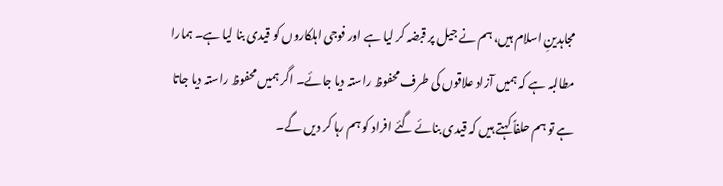مجاہدینِ اسلام ہیں، ہم نے جیل پر قبضہ کر لیا ہے اور فوجی اہلکاروں کو قیدی بنا لیا ہے۔ ہمارا مطالبہ ہے کہ ہمیں آزاد علاقوں کی طرف محفوظ راستہ دیا جائے۔ اگر ہمیں محفوظ راستہ دیا جاتا ہے تو ہم حلفاً کہتے ہیں کہ قیدی بنائے گئے افراد کو ہم رہا کر دیں گے۔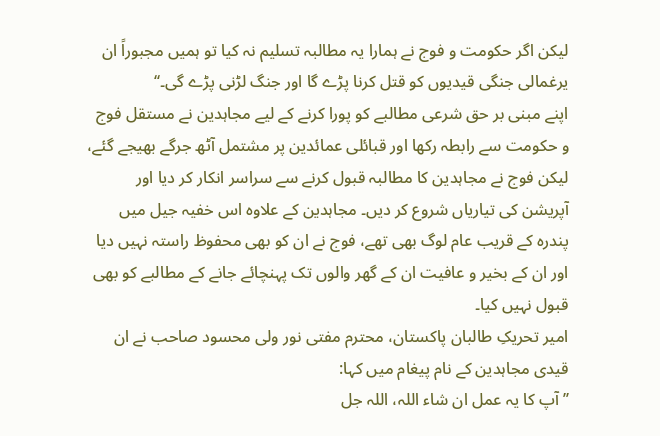لیکن اگر حکومت و فوج نے ہمارا یہ مطالبہ تسلیم نہ کیا تو ہمیں مجبوراً ان یرغمالی جنگی قیدیوں کو قتل کرنا پڑے گا اور جنگ لڑنی پڑے گی۔‘‘
اپنے مبنی بر حق شرعی مطالبے کو پورا کرنے کے لیے مجاہدین نے مستقل فوج و حکومت سے رابطہ رکھا اور قبائلی عمائدین پر مشتمل آٹھ جرگے بھیجے گئے، لیکن فوج نے مجاہدین کا مطالبہ قبول کرنے سے سراسر انکار کر دیا اور آپریشن کی تیاریاں شروع کر دیں۔ مجاہدین کے علاوہ اس خفیہ جیل میں پندرہ کے قریب عام لوگ بھی تھے، فوج نے ان کو بھی محفوظ راستہ نہیں دیا اور ان کے بخیر و عافیت ان کے گھر والوں تک پہنچائے جانے کے مطالبے کو بھی قبول نہیں کیا۔
امیر تحریکِ طالبان پاکستان، محترم مفتی نور ولی محسود صاحب نے ان قیدی مجاہدین کے نام پیغام میں کہا:
’’ آپ کا یہ عمل ان شاء اللہ، اللہ جل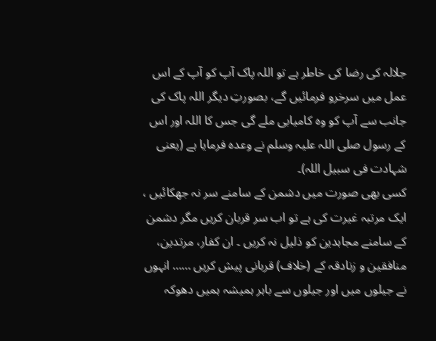جلالہ کی رضا کی خاطر ہے تو اللہ پاک آپ کو آپ کے اس عمل میں سرخرو فرمائیں گے، بصورتِ دیگر اللہ پاک کی جانب سے آپ کو وہ کامیابی ملے گی جس کا اللہ اور اس کے رسول صلی اللہ علیہ وسلم نے وعدہ فرمایا ہے (یعنی شہادت فی سبیل اللہ)۔
کسی بھی صورت میں دشمن کے سامنے سر نہ جھکائیں ، ایک مرتبہ غیرت کی ہے تو اب سر قربان کریں مگر دشمن کے سامنے مجاہدین کو ذلیل نہ کریں ۔ ان کفار، مرتدین، منافقین و زنادقہ کے (خلاف) قربانی پیش کریں …… انہوں نے جیلوں میں اور جیلوں سے باہر ہمیشہ ہمیں دھوکہ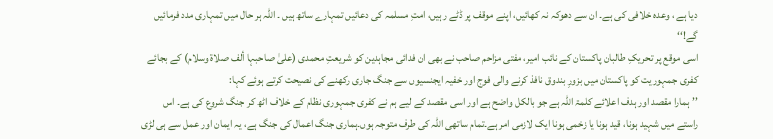دیا ہے ، وعدہ خلافی کی ہے۔ ان سے دھوکہ نہ کھائیں، اپنے موقف پر ڈٹے رہیں، امتِ مسلمہ کی دعائیں تمہارے ساتھ ہیں ۔ اللہ ہر حال میں تمہاری مدد فرمائیں گے!‘‘
اسی موقع پر تحریکِ طالبان پاکستان کے نائب امیر، مفتی مزاحم صاحب نے بھی ان فدائی مجاہدین کو شریعتِ محمدی (علیٰ صاحبہا ألف صلاۃ وسلام) کے بجائے کفری جمہوریت کو پاکستان میں بزورِ بندوق نافذ کرنے والی فوج اور خفیہ ایجنسیوں سے جنگ جاری رکھنے کی نصیحت کرتے ہوئے کہا:
’’ہمارا مقصد اور ہدف اعلائے کلمۃ اللہ ہے جو بالکل واضح ہے اور اسی مقصد کے لیے ہم نے کفری جمہوری نظام کے خلاف اٹھ کر جنگ شروع کی ہے۔ اس راستے میں شہید ہونا، قید ہونا یا زخمی ہونا ایک لازمی امر ہے۔تمام ساتھی اللہ کی طرف متوجہ ہوں۔ہماری جنگ اعمال کی جنگ ہے، یہ ایمان اور عمل سے ہی لڑی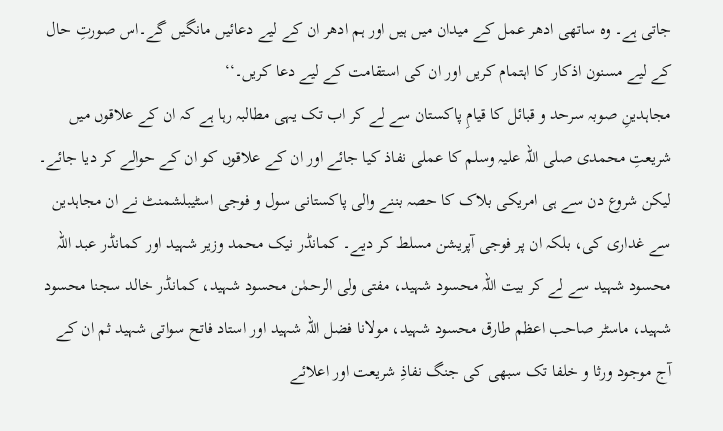جاتی ہے۔ وہ ساتھی ادھر عمل کے میدان میں ہیں اور ہم ادھر ان کے لیے دعائیں مانگیں گے۔اس صورتِ حال کے لیے مسنون اذکار کا اہتمام کریں اور ان کی استقامت کے لیے دعا کریں۔‘‘
مجاہدینِ صوبہ سرحد و قبائل کا قیامِ پاکستان سے لے کر اب تک یہی مطالبہ رہا ہے کہ ان کے علاقوں میں شریعتِ محمدی صلی اللہ علیہ وسلم کا عملی نفاذ کیا جائے اور ان کے علاقوں کو ان کے حوالے کر دیا جائے۔ لیکن شروع دن سے ہی امریکی بلاک کا حصہ بننے والی پاکستانی سول و فوجی اسٹیبلشمنٹ نے ان مجاہدین سے غداری کی، بلکہ ان پر فوجی آپریشن مسلط کر دیے۔ کمانڈر نیک محمد وزیر شہید اور کمانڈر عبد اللہ محسود شہید سے لے کر بیت اللہ محسود شہید، مفتی ولی الرحمٰن محسود شہید، کمانڈر خالد سجنا محسود شہید، ماسٹر صاحب اعظم طارق محسود شہید، مولانا فضل اللہ شہید اور استاد فاتح سواتی شہید ثم ان کے آج موجود ورثا و خلفا تک سبھی کی جنگ نفاذِ شریعت اور اعلائے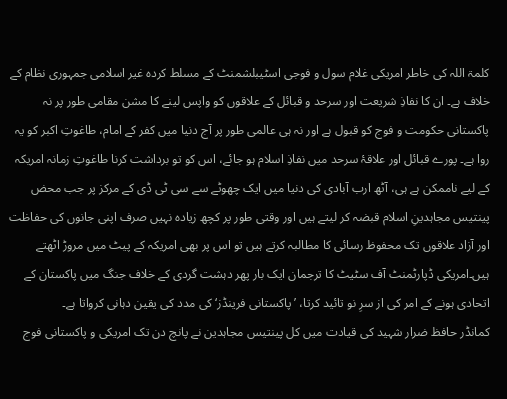کلمۃ اللہ کی خاطر امریکی غلام سول و فوجی اسٹیبلشمنٹ کے مسلط کردہ غیر اسلامی جمہوری نظام کے خلاف ہے۔ ان کا نفاذِ شریعت اور سرحد و قبائل کے علاقوں کو واپس لینے کا مشن مقامی طور پر نہ پاکستانی حکومت و فوج کو قبول ہے اور نہ ہی عالمی طور پر آج دنیا میں کفر کے امام، طاغوتِ اکبر کو یہ روا ہے۔ پورے قبائل اور علاقۂ سرحد میں نفاذِ اسلام ہو جائے، اس کو تو برداشت کرنا طاغوتِ زمانہ امریکہ کے لیے ناممکن ہے ہی، آٹھ ارب آبادی کی دنیا میں ایک چھوٹے سے سی ٹی ڈی کے مرکز پر جب محض پینتیس مجاہدینِ اسلام قبضہ کر لیتے ہیں اور وقتی طور پر کچھ زیادہ نہیں صرف اپنی جانوں کی حفاظت اور آزاد علاقوں تک محفوظ رسائی کا مطالبہ کرتے ہیں تو اس پر بھی امریکہ کے پیٹ میں مروڑ اٹھتے ہیں۔امریکی ڈپارٹمنٹ آف سٹیٹ کا ترجمان ایک بار پھر دہشت گردی کے خلاف جنگ میں پاکستان کے اتحادی ہونے کے امر کی از سرِ نو تائید کرتا، ’پاکستانی فرینڈز‘ کی مدد کی یقین دہانی کرواتا ہے۔
کمانڈر حافظ ضرار شہید کی قیادت میں کل پینتیس مجاہدین نے پانچ دن تک امریکی و پاکستانی فوج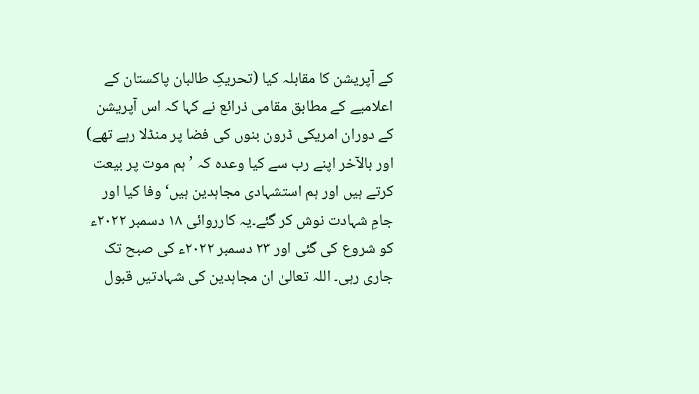کے آپریشن کا مقابلہ کیا (تحریکِ طالبان پاکستان کے اعلامیے کے مطابق مقامی ذرائع نے کہا کہ اس آپریشن کے دوران امریکی ڈرون بنوں کی فضا پر منڈلا رہے تھے) اور بالآخر اپنے رب سے کیا وعدہ کہ ’ہم موت پر بیعت کرتے ہیں اور ہم استشہادی مجاہدین ہیں‘ وفا کیا اور جامِ شہادت نوش کر گئے۔یہ کارروائی ۱۸ دسمبر ۲۰۲۲ء کو شروع کی گئی اور ۲۳ دسمبر ۲۰۲۲ء کی صبح تک جاری رہی۔ اللہ تعالیٰ ان مجاہدین کی شہادتیں قبول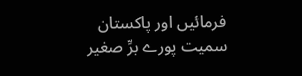فرمائیں اور پاکستان سمیت پورے برِّ صغیر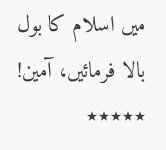میں اسلام کا بول بالا فرمائیں، آمین!
٭٭٭٭٭